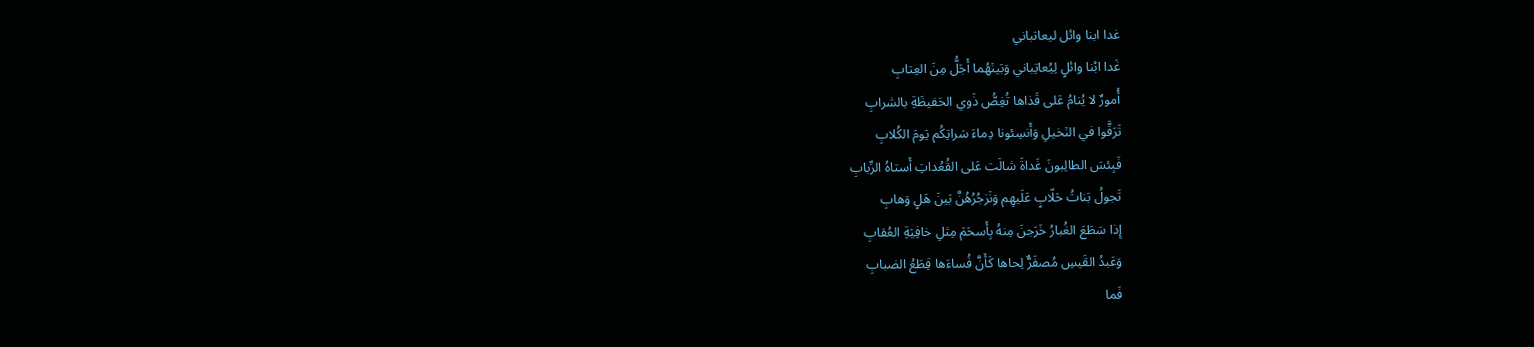غدا ابنا وائل ليعاتباني
غَدا ابْنا وائلٍ لِيُعاتِباني وَبَينَهُما أَجَلُّ مِنَ العِتابِ
أُمورٌ لا يُنامُ عَلى قَذاها تُغِصُّ ذَوي الحَفيظَةِ بالشرابِ
تَرَقَّوا في النَخيلِ وَأَنسِئونا دِماءَ سَراتِكُم يَومَ الكُلابِ
فَبِئسَ الطالِبونَ غَداةَ شالَت عَلى القُعُداتِ أَستاهُ الرِّبابِ
تَجولُ بَناتُ حَلّابٍ عَلَيهِم وَنَزجُرُهُنَّ بَينَ هَلٍ وَهابِ
إِذا سَطَعَ الغُبارُ خَرَجنَ مِنهُ بِأَسحَمَ مِثلِ خافِيَةِ العُقابِ
وَعَبدُ القَيسِ مُصفَرٌّ لِحاها كَأَنَّ فُساءَها قِطَعُ الضبابِ
فَما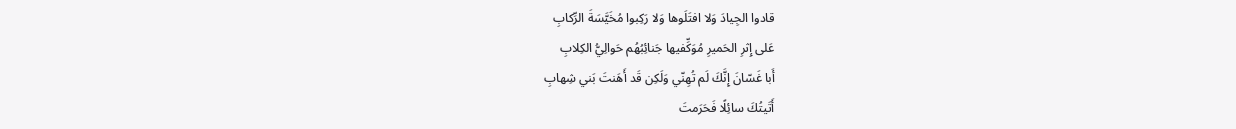قادوا الجِيادَ وَلا افتَلَوها وَلا رَكِبوا مُخَيَّسَةَ الرِّكابِ
عَلى إِثرِ الحَميرِ مُوَكِّفيها جَنائِبُهُم حَوالِيُّ الكِلابِ
أَبا غَسّانَ إِنَّكَ لَم تُهِنّي وَلَكِن قَد أَهَنتَ بَني شِهابِ
أَتَيتُكَ سائِلًا فَحَرَمتَ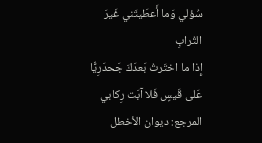سُؤلي وَما أَعطَيتَني غَيرَ التُرابِ
إِذا ما اختَرتُ بَعدَكَ جَحدَرِيًّا عَلى قَيسٍ فَلا آبَت رِكابي
المرجع: ديوان الأخطل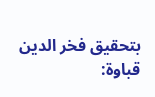بتحقيق فخر الدين قباوة: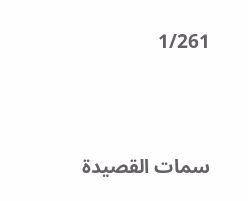1/261





سمات القصيدة